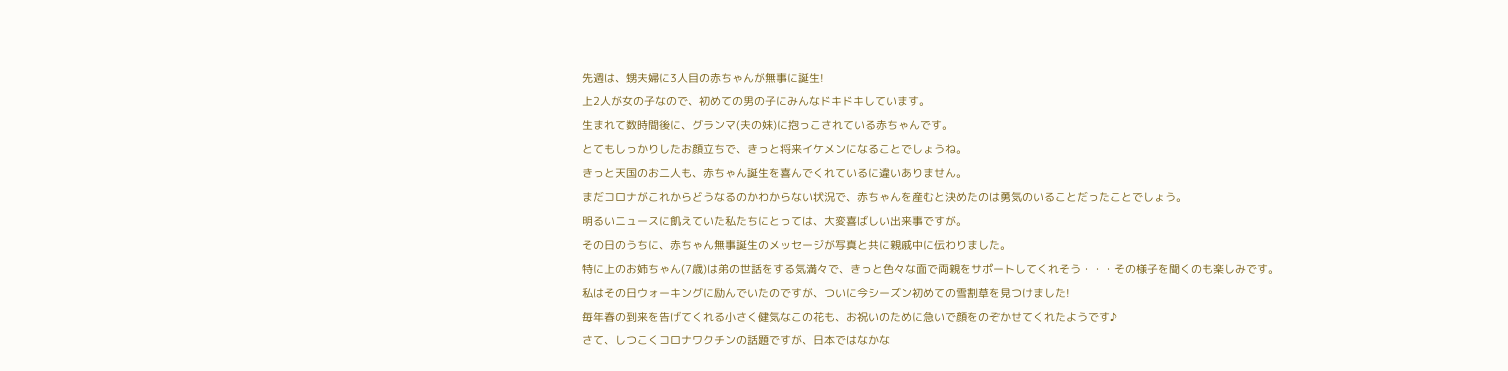先週は、甥夫婦に3人目の赤ちゃんが無事に誕生!
上2人が女の子なので、初めての男の子にみんなドキドキしています。
生まれて数時間後に、グランマ(夫の妹)に抱っこされている赤ちゃんです。
とてもしっかりしたお顔立ちで、きっと将来イケメンになることでしょうね。
きっと天国のお二人も、赤ちゃん誕生を喜んでくれているに違いありません。
まだコロナがこれからどうなるのかわからない状況で、赤ちゃんを産むと決めたのは勇気のいることだったことでしょう。
明るいニュースに飢えていた私たちにとっては、大変喜ばしい出来事ですが。
その日のうちに、赤ちゃん無事誕生のメッセージが写真と共に親戚中に伝わりました。
特に上のお姉ちゃん(7歳)は弟の世話をする気満々で、きっと色々な面で両親をサポートしてくれそう・・・その様子を聞くのも楽しみです。
私はその日ウォーキングに励んでいたのですが、ついに今シーズン初めての雪割草を見つけました!
毎年春の到来を告げてくれる小さく健気なこの花も、お祝いのために急いで顔をのぞかせてくれたようです♪
さて、しつこくコロナワクチンの話題ですが、日本ではなかな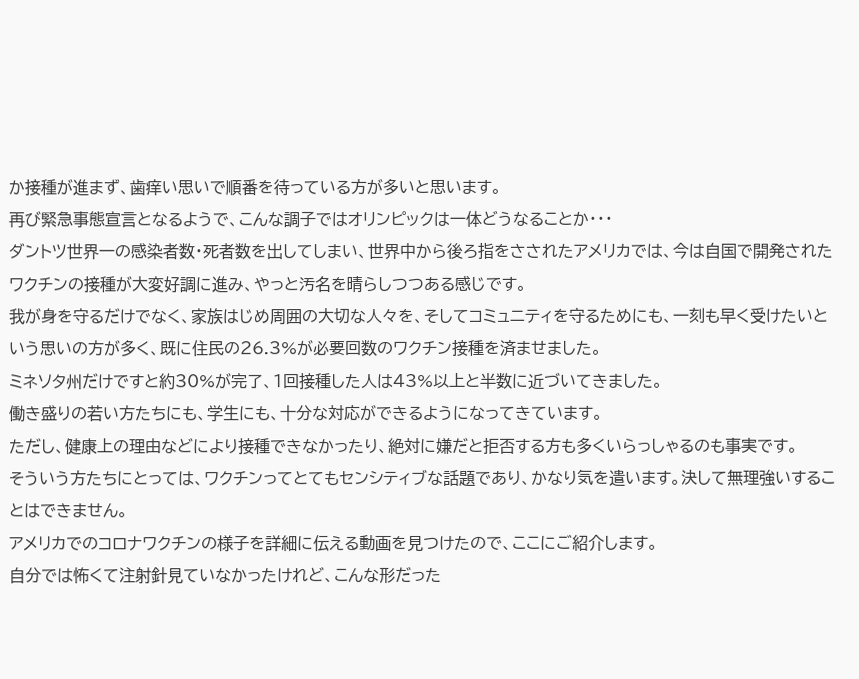か接種が進まず、歯痒い思いで順番を待っている方が多いと思います。
再び緊急事態宣言となるようで、こんな調子ではオリンピックは一体どうなることか・・・
ダントツ世界一の感染者数・死者数を出してしまい、世界中から後ろ指をさされたアメリカでは、今は自国で開発されたワクチンの接種が大変好調に進み、やっと汚名を晴らしつつある感じです。
我が身を守るだけでなく、家族はじめ周囲の大切な人々を、そしてコミュニティを守るためにも、一刻も早く受けたいという思いの方が多く、既に住民の26.3%が必要回数のワクチン接種を済ませました。
ミネソタ州だけですと約30%が完了、1回接種した人は43%以上と半数に近づいてきました。
働き盛りの若い方たちにも、学生にも、十分な対応ができるようになってきています。
ただし、健康上の理由などにより接種できなかったり、絶対に嫌だと拒否する方も多くいらっしゃるのも事実です。
そういう方たちにとっては、ワクチンってとてもセンシティブな話題であり、かなり気を遣います。決して無理強いすることはできません。
アメリカでのコロナワクチンの様子を詳細に伝える動画を見つけたので、ここにご紹介します。
自分では怖くて注射針見ていなかったけれど、こんな形だった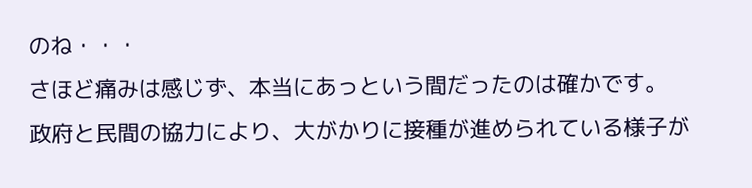のね・・・
さほど痛みは感じず、本当にあっという間だったのは確かです。
政府と民間の協力により、大がかりに接種が進められている様子が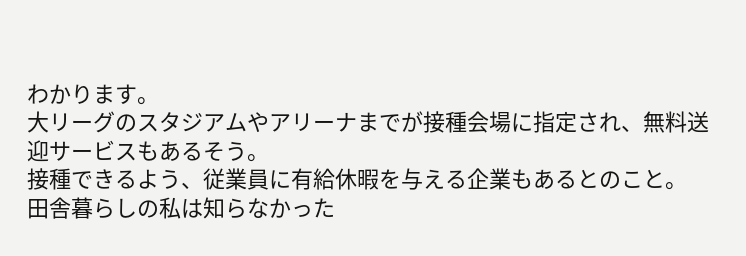わかります。
大リーグのスタジアムやアリーナまでが接種会場に指定され、無料送迎サービスもあるそう。
接種できるよう、従業員に有給休暇を与える企業もあるとのこと。
田舎暮らしの私は知らなかった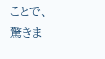ことで、驚きま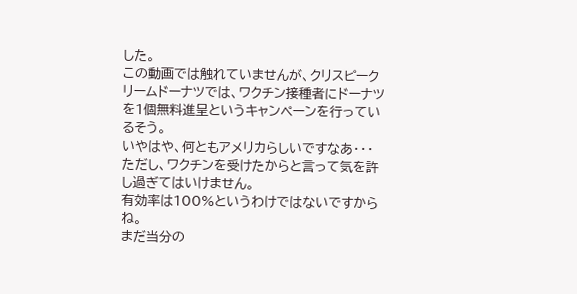した。
この動画では触れていませんが、クリスピークリームドーナツでは、ワクチン接種者にドーナツを1個無料進呈というキャンペーンを行っているそう。
いやはや、何ともアメリカらしいですなあ・・・
ただし、ワクチンを受けたからと言って気を許し過ぎてはいけません。
有効率は100%というわけではないですからね。
まだ当分の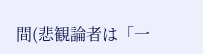間(悲観論者は「一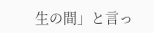生の間」と言っ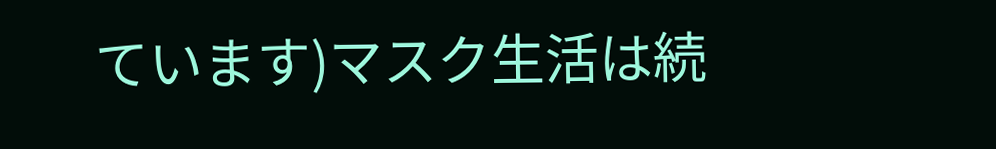ています)マスク生活は続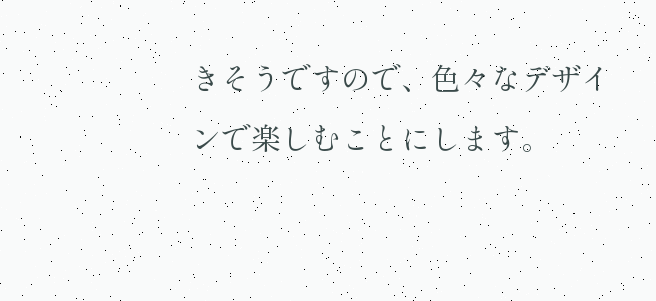きそうですので、色々なデザインで楽しむことにします。